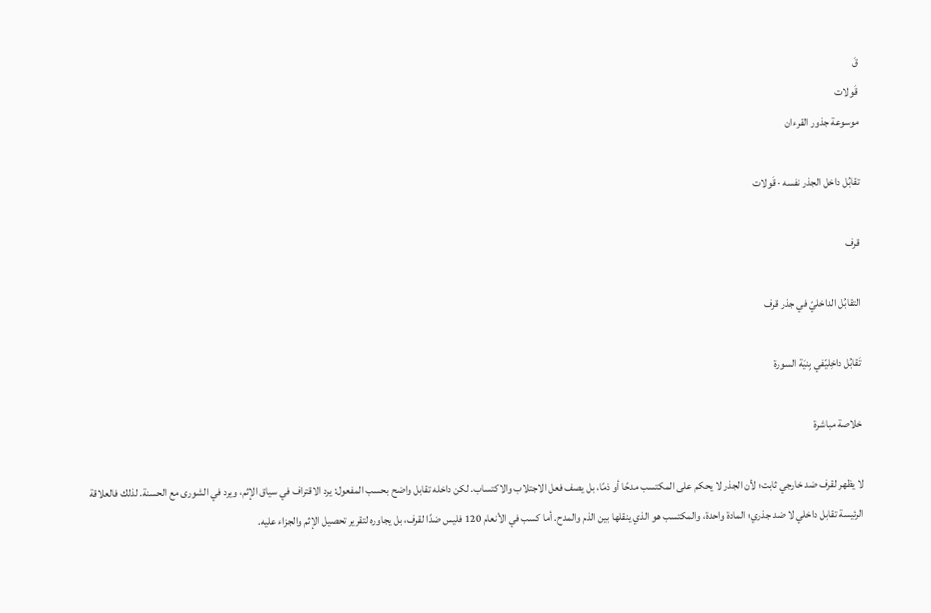قَ
قَولات
موسوعة جذور القرءان

تقابُل داخل الجذر نفسه · قَولات

قرف

التقابُل الداخليّ في جذر قرف

تَقابُل داخِليّفي بِنيَة السورة

خلاصة مباشرة

لا يظهر لقرف ضد خارجي ثابت؛ لأن الجذر لا يحكم على المكتسب مدحًا أو ذمًا، بل يصف فعل الاجتلاب والاكتساب. لكن داخله تقابل واضح بحسب المفعول: يرد الاقتراف في سياق الإثم، ويرد في الشورى مع الحسنة. لذلك فالعلاقة الرئيسة تقابل داخلي لا ضد جذري؛ المادة واحدة، والمكتسب هو الذي ينقلها بين الذم والمدح. أما كسب في الأنعام 120 فليس ضدًا لقرف، بل يجاوره لتقرير تحصيل الإثم والجزاء عليه.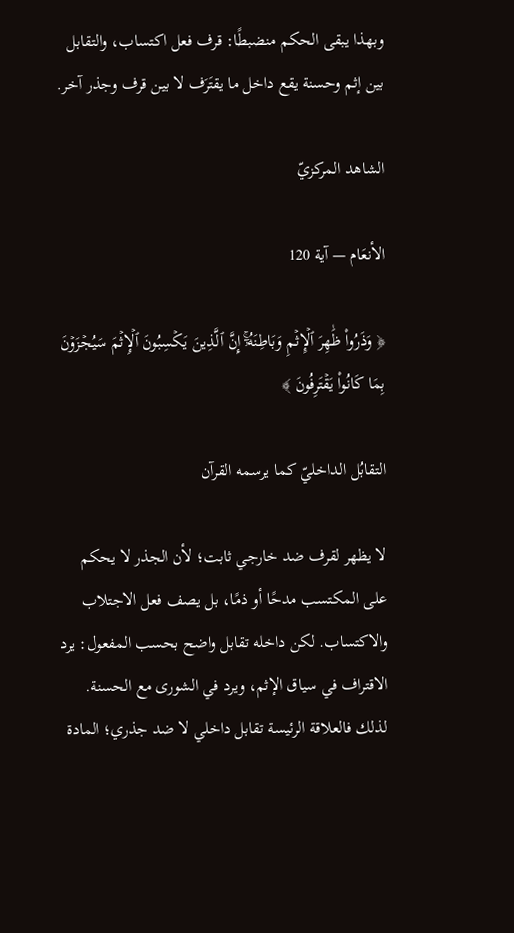وبهذا يبقى الحكم منضبطًا: قرف فعل اكتساب، والتقابل بين إثم وحسنة يقع داخل ما يقتَرَف لا بين قرف وجذر آخر.

الشاهد المركزيّ

الأنعَام — آية 120

﴿ وَذَرُواْ ظَٰهِرَ ٱلۡإِثۡمِ وَبَاطِنَهُۥٓۚ إِنَّ ٱلَّذِينَ يَكۡسِبُونَ ٱلۡإِثۡمَ سَيُجۡزَوۡنَ بِمَا كَانُواْ يَقۡتَرِفُونَ ﴾

التقابُل الداخليّ كما يرسمه القرآن

لا يظهر لقرف ضد خارجي ثابت؛ لأن الجذر لا يحكم على المكتسب مدحًا أو ذمًا، بل يصف فعل الاجتلاب والاكتساب. لكن داخله تقابل واضح بحسب المفعول: يرد الاقتراف في سياق الإثم، ويرد في الشورى مع الحسنة. لذلك فالعلاقة الرئيسة تقابل داخلي لا ضد جذري؛ المادة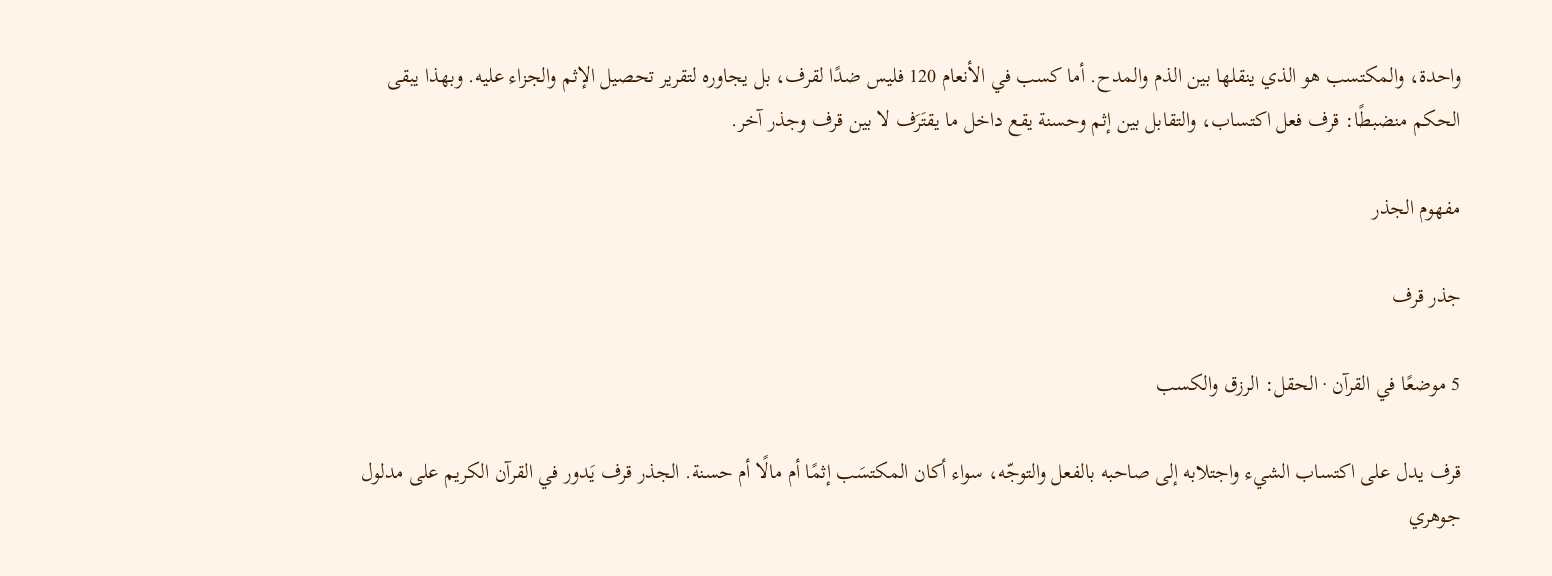واحدة، والمكتسب هو الذي ينقلها بين الذم والمدح. أما كسب في الأنعام 120 فليس ضدًا لقرف، بل يجاوره لتقرير تحصيل الإثم والجزاء عليه. وبهذا يبقى الحكم منضبطًا: قرف فعل اكتساب، والتقابل بين إثم وحسنة يقع داخل ما يقتَرَف لا بين قرف وجذر آخر.

مفهوم الجذر

جذر قرف

5 موضعًا في القرآن · الحقل: الرزق والكسب

قرف يدل على اكتساب الشيء واجتلابه إلى صاحبه بالفعل والتوجّه، سواء أكان المكتسَب إثمًا أم مالًا أم حسنة. الجذر قرف يَدور في القرآن الكريم على مدلول جوهري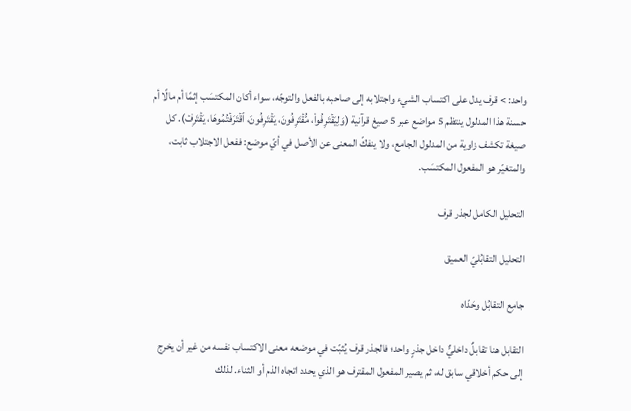واحد: > قرف يدل على اكتساب الشيء واجتلابه إلى صاحبه بالفعل والتوجّه، سواء أكان المكتسَب إثمًا أم مالًا أم حسنة هذا المدلول ينتظم 5 مواضع عبر 5 صيغ قرآنية (وَلِيَقۡتَرِفُواْ، مُّقۡتَرِفُونَ، يَقۡتَرِفُونَ، ٱقۡتَرَفۡتُمُوهَا، يَقۡتَرِفۡ). كل صيغة تكشف زاوية من المدلول الجامع، ولا ينفكّ المعنى عن الأصل في أيّ موضع: ففعل الاجتلاب ثابت، والمتغيّر هو المفعول المكتسَب.

التحليل الكامل لجذر قرف

التحليل التقابُليّ العميق

جامِع التقابُل وحَدّاه

التقابل هنا تقابلٌ داخليٌّ داخل جذرٍ واحد؛ فالجذر قرف يُثبّت في موضعه معنى الاكتساب نفسه من غير أن يخرج إلى حكم أخلاقي سابق له، ثم يصير المفعول المقترف هو الذي يحدد اتجاه الذم أو الثناء. لذلك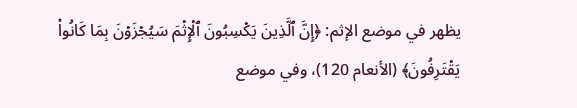يظهر في موضع الإثم: ﴿إِنَّ ٱلَّذِينَ يَكۡسِبُونَ ٱلۡإِثۡمَ سَيُجۡزَوۡنَ بِمَا كَانُواْ يَقۡتَرِفُونَ﴾ (الأنعام 120)، وفي موضع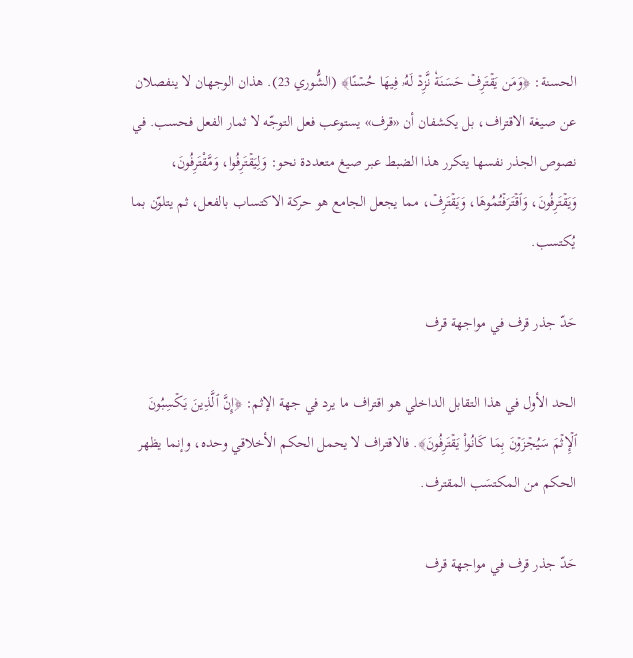الحسنة: ﴿وَمَن يَقۡتَرِفۡ حَسَنَةٗ نَّزِدۡ لَهُۥ فِيهَا حُسۡنًا﴾ (الشُّوري 23). هذان الوجهان لا ينفصلان عن صيغة الاقتراف، بل يكشفان أن «قرف» يستوعب فعل التوجّه لا ثمار الفعل فحسب. في نصوص الجذر نفسها يتكرر هذا الضبط عبر صيغ متعددة نحو: وَلِيَقۡتَرِفُوا، وَمَّقْتَرِفُونَ، وَيَقۡتَرِفُونَ، وَٱقۡتَرَفۡتُمُوهَا، وَيَقۡتَرِفۡ، مما يجعل الجامع هو حركة الاكتساب بالفعل، ثم يتلوّن بما يُكتسب.

حَدّ جذر قرف في مواجهة قرف

الحد الأول في هذا التقابل الداخلي هو اقتراف ما يرد في جهة الإثم: ﴿إِنَّ ٱلَّذِينَ يَكۡسِبُونَ ٱلۡإِثۡمَ سَيُجۡزَوۡنَ بِمَا كَانُواْ يَقۡتَرِفُونَ﴾. فالاقتراف لا يحمل الحكم الأخلاقي وحده، وإنما يظهر الحكم من المكتسَب المقترف.

حَدّ جذر قرف في مواجهة قرف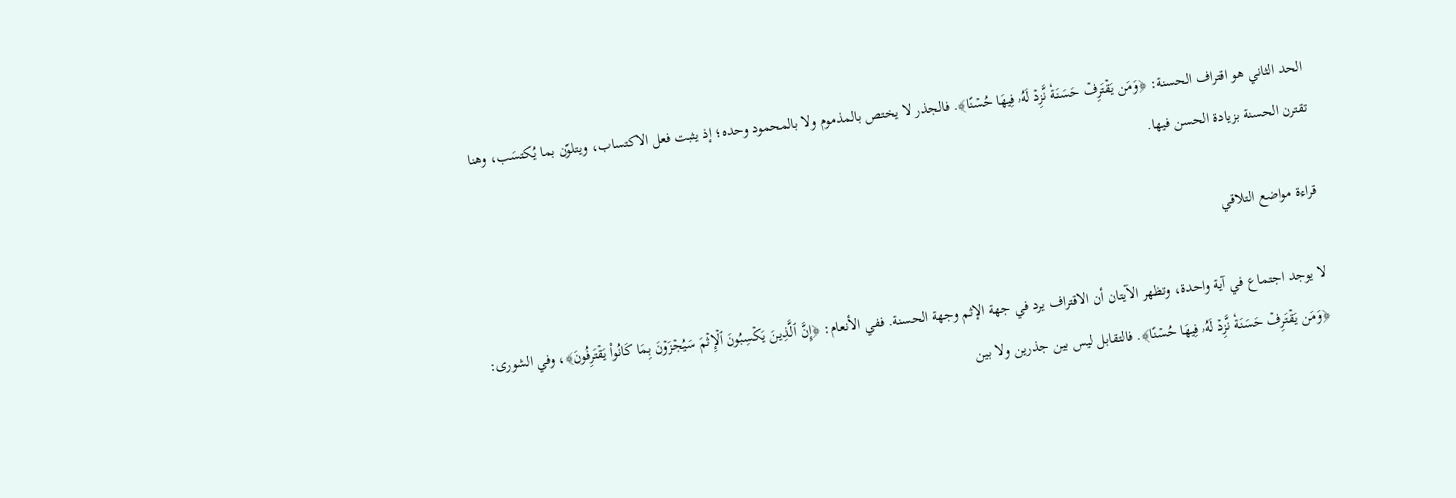الحد الثاني هو اقتراف الحسنة: ﴿وَمَن يَقۡتَرِفۡ حَسَنَةٗ نَّزِدۡ لَهُۥ فِيهَا حُسۡنًا﴾. فالجذر لا يختص بالمذموم ولا بالمحمود وحده؛ إذ يثبت فعل الاكتساب، ويتلوّن بما يُكتسَب، وهنا تقترن الحسنة بزيادة الحسن فيها.

قراءة مواضع التلاقي

لا يوجد اجتماع في آية واحدة، وتظهر الآيتان أن الاقتراف يرد في جهة الإثم وجهة الحسنة. ففي الأنعام: ﴿إِنَّ ٱلَّذِينَ يَكۡسِبُونَ ٱلۡإِثۡمَ سَيُجۡزَوۡنَ بِمَا كَانُواْ يَقۡتَرِفُونَ﴾، وفي الشورى: ﴿وَمَن يَقۡتَرِفۡ حَسَنَةٗ نَّزِدۡ لَهُۥ فِيهَا حُسۡنًا﴾. فالتقابل ليس بين جذرين ولا بين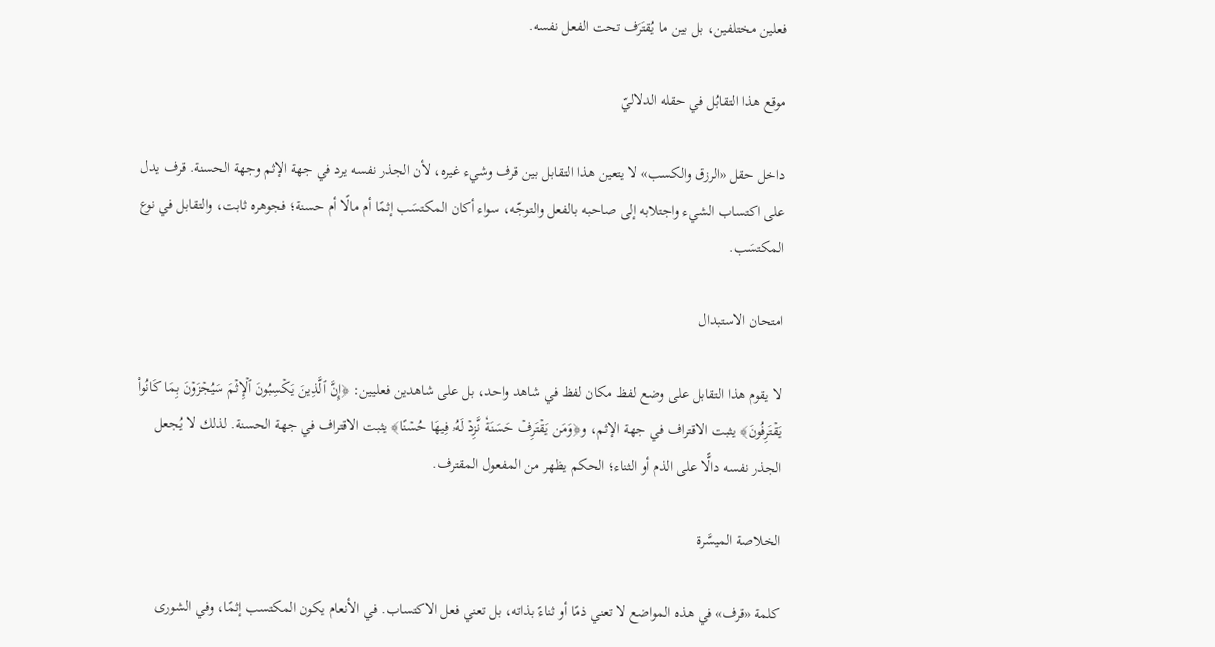فعلين مختلفين، بل بين ما يُقتَرَف تحت الفعل نفسه.

موقع هذا التقابُل في حقله الدلاليّ

داخل حقل «الرزق والكسب» لا يتعين هذا التقابل بين قرف وشيء غيره، لأن الجذر نفسه يرد في جهة الإثم وجهة الحسنة. قرف يدل على اكتساب الشيء واجتلابه إلى صاحبه بالفعل والتوجّه، سواء أكان المكتسَب إثمًا أم مالًا أم حسنة؛ فجوهره ثابت، والتقابل في نوع المكتسَب.

امتحان الاستبدال

لا يقوم هذا التقابل على وضع لفظ مكان لفظ في شاهد واحد، بل على شاهدين فعليين: ﴿إِنَّ ٱلَّذِينَ يَكۡسِبُونَ ٱلۡإِثۡمَ سَيُجۡزَوۡنَ بِمَا كَانُواْ يَقۡتَرِفُونَ﴾ يثبت الاقتراف في جهة الإثم، و﴿وَمَن يَقۡتَرِفۡ حَسَنَةٗ نَّزِدۡ لَهُۥ فِيهَا حُسۡنًا﴾ يثبت الاقتراف في جهة الحسنة. لذلك لا يُجعل الجذر نفسه دالًّا على الذم أو الثناء؛ الحكم يظهر من المفعول المقترف.

الخلاصة الميسَّرة

كلمة «قرف» في هذه المواضع لا تعني ذمًا أو ثناءً بذاته، بل تعني فعل الاكتساب. في الأنعام يكون المكتسب إثمًا، وفي الشورى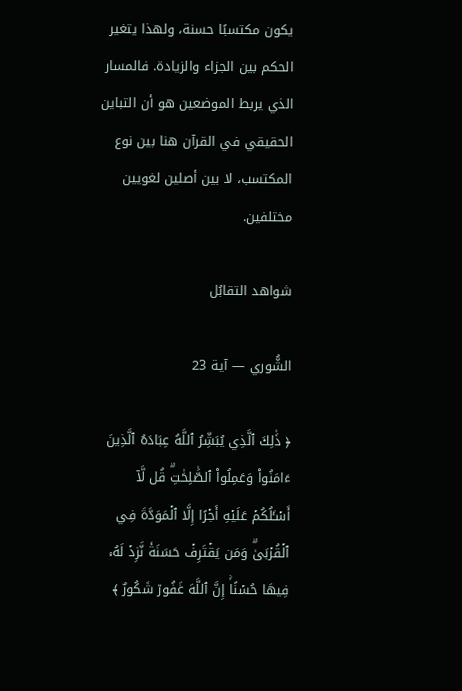يكون مكتسبًا حسنة، ولهذا يتغير الحكم بين الجزاء والزيادة. فالمسار الذي يربط الموضعين هو أن التباين الحقيقي في القرآن هنا بين نوع المكتسب، لا بين أصلين لغويين مختلفين.

شواهد التقابُل

الشُّوري — آية 23

﴿ ذَٰلِكَ ٱلَّذِي يُبَشِّرُ ٱللَّهُ عِبَادَهُ ٱلَّذِينَ ءَامَنُواْ وَعَمِلُواْ ٱلصَّٰلِحَٰتِۗ قُل لَّآ أَسۡـَٔلُكُمۡ عَلَيۡهِ أَجۡرًا إِلَّا ٱلۡمَوَدَّةَ فِي ٱلۡقُرۡبَىٰۗ وَمَن يَقۡتَرِفۡ حَسَنَةٗ نَّزِدۡ لَهُۥ فِيهَا حُسۡنًاۚ إِنَّ ٱللَّهَ غَفُورٞ شَكُورٌ ﴾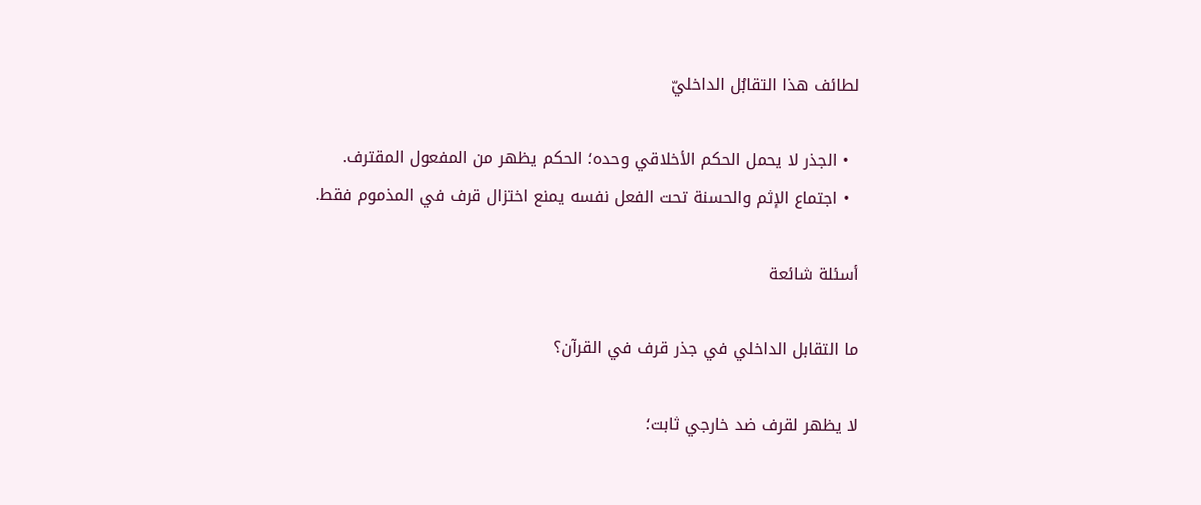لطائف هذا التقابُل الداخليّ

  • الجذر لا يحمل الحكم الأخلاقي وحده؛ الحكم يظهر من المفعول المقترف.
  • اجتماع الإثم والحسنة تحت الفعل نفسه يمنع اختزال قرف في المذموم فقط.

أسئلة شائعة

ما التقابل الداخلي في جذر قرف في القرآن؟

لا يظهر لقرف ضد خارجي ثابت؛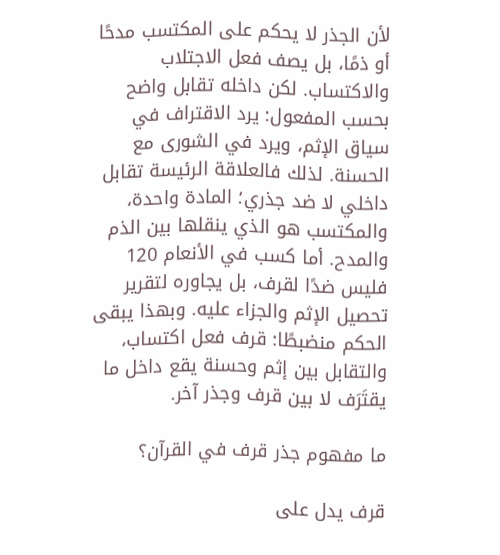لأن الجذر لا يحكم على المكتسب مدحًا أو ذمًا، بل يصف فعل الاجتلاب والاكتساب. لكن داخله تقابل واضح بحسب المفعول: يرد الاقتراف في سياق الإثم، ويرد في الشورى مع الحسنة. لذلك فالعلاقة الرئيسة تقابل داخلي لا ضد جذري؛ المادة واحدة، والمكتسب هو الذي ينقلها بين الذم والمدح. أما كسب في الأنعام 120 فليس ضدًا لقرف، بل يجاوره لتقرير تحصيل الإثم والجزاء عليه. وبهذا يبقى الحكم منضبطًا: قرف فعل اكتساب، والتقابل بين إثم وحسنة يقع داخل ما يقتَرَف لا بين قرف وجذر آخر.

ما مفهوم جذر قرف في القرآن؟

قرف يدل على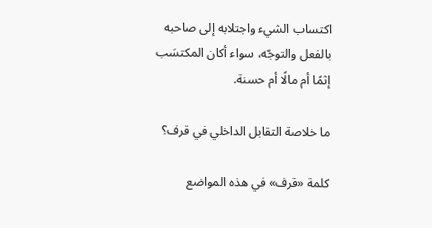اكتساب الشيء واجتلابه إلى صاحبه بالفعل والتوجّه، سواء أكان المكتسَب إثمًا أم مالًا أم حسنة.

ما خلاصة التقابل الداخلي في قرف؟

كلمة «قرف» في هذه المواضع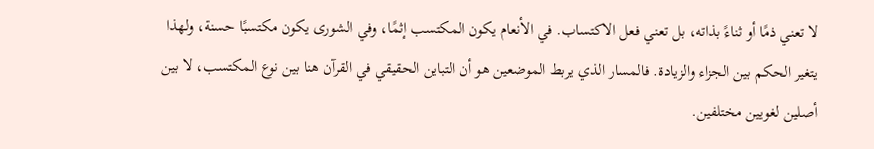لا تعني ذمًا أو ثناءً بذاته، بل تعني فعل الاكتساب. في الأنعام يكون المكتسب إثمًا، وفي الشورى يكون مكتسبًا حسنة، ولهذا يتغير الحكم بين الجزاء والزيادة. فالمسار الذي يربط الموضعين هو أن التباين الحقيقي في القرآن هنا بين نوع المكتسب، لا بين أصلين لغويين مختلفين.